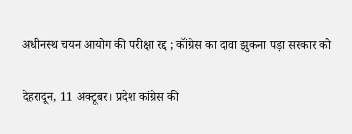अधीनस्थ चयन आयोग की परीक्षा रद्द ; कॉंग्रेस का दावा झुकना पड़ा सरकार को

देहरादून, 11 अक्टूबर। प्रदेश कांग्रेस की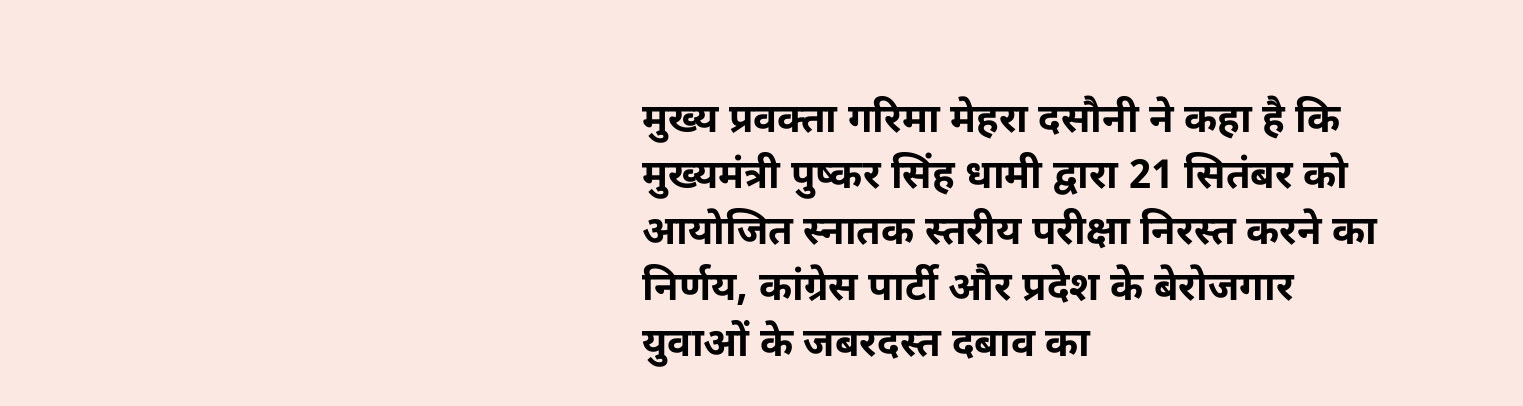मुख्य प्रवक्ता गरिमा मेहरा दसौनी ने कहा है कि मुख्यमंत्री पुष्कर सिंह धामी द्वारा 21 सितंबर को आयोजित स्नातक स्तरीय परीक्षा निरस्त करने का निर्णय, कांग्रेस पार्टी और प्रदेश के बेरोजगार युवाओं के जबरदस्त दबाव का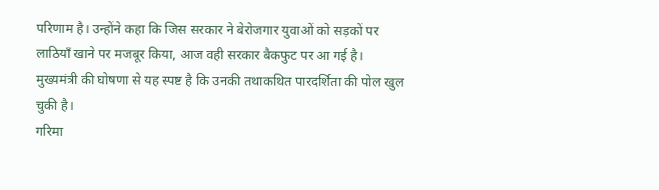परिणाम है। उन्होंने कहा कि जिस सरकार ने बेरोजगार युवाओं को सड़कों पर लाठियाँ खाने पर मजबूर किया, आज वही सरकार बैकफुट पर आ गई है। मुख्यमंत्री की घोषणा से यह स्पष्ट है कि उनकी तथाकथित पारदर्शिता की पोल खुल चुकी है।
गरिमा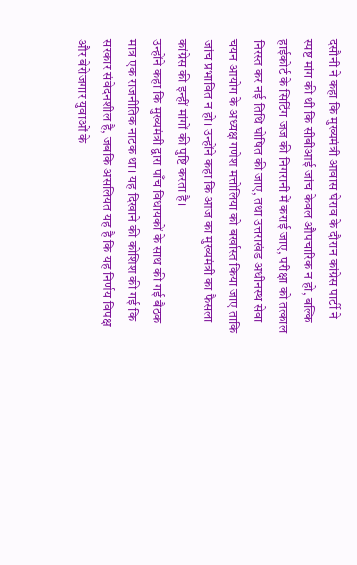दसौनी ने कहा कि मुख्यमंत्री आवास घेराव के दौरान कांग्रेस पार्टी ने स्पष्ट मांग की थी कि सीबीआई जांच केवल औपचारिक न हो, बल्कि हाईकोर्ट के सिटिंग जज की निगरानी में कराई जाए, परीक्षा को तत्काल निरस्त कर नई तिथि घोषित की जाए, तथा उत्तराखंड अधीनस्थ सेवा चयन आयोग के अध्यक्ष गणेश मत्तोलिया को बर्खास्त किया जाए ताकि जांच प्रभावित न हो। उन्होंने कहा कि आज का मुख्यमंत्री का फैसला कांग्रेस की इन्हीं मांगों की पुष्टि करता है।
उन्होंने कहा कि मुख्यमंत्री द्वारा पाँच विधायकों के साथ की गई बैठक मात्र एक राजनीतिक नाटक था। यह दिखाने की कोशिश की गई कि सरकार संवेदनशील है, जबकि असलियत यह है कि यह निर्णय विपक्ष और बेरोजगार युवाओं के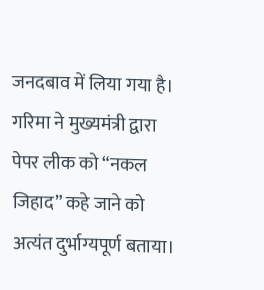जनदबाव में लिया गया है।
गरिमा ने मुख्यमंत्री द्वारा पेपर लीक को “नकल जिहाद” कहे जाने को अत्यंत दुर्भाग्यपूर्ण बताया।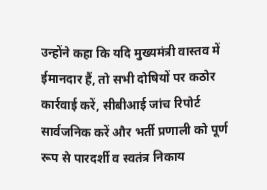उन्होंने कहा कि यदि मुख्यमंत्री वास्तव में ईमानदार हैं, तो सभी दोषियों पर कठोर कार्रवाई करें, सीबीआई जांच रिपोर्ट सार्वजनिक करें और भर्ती प्रणाली को पूर्ण रूप से पारदर्शी व स्वतंत्र निकाय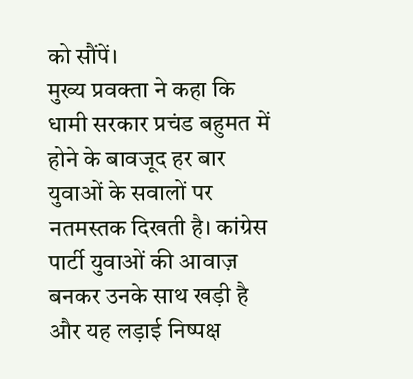को सौंपें।
मुख्य प्रवक्ता ने कहा कि धामी सरकार प्रचंड बहुमत में होने के बावजूद हर बार युवाओं के सवालों पर नतमस्तक दिखती है। कांग्रेस पार्टी युवाओं की आवाज़ बनकर उनके साथ खड़ी है और यह लड़ाई निष्पक्ष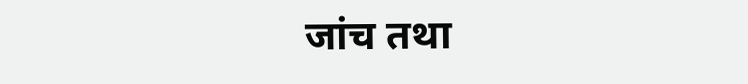जांच तथा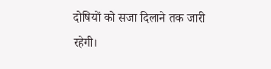दोषियों को सजा दिलाने तक जारी रहेगी।